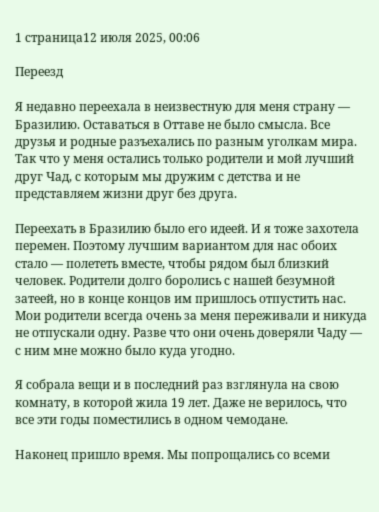1 страница12 июля 2025, 00:06

Переезд

Я недавно переехала в неизвестную для меня страну — Бразилию. Оставаться в Оттаве не было смысла. Все друзья и родные разъехались по разным уголкам мира. Так что у меня остались только родители и мой лучший друг Чад, с которым мы дружим с детства и не представляем жизни друг без друга.

Переехать в Бразилию было его идеей. И я тоже захотела перемен. Поэтому лучшим вариантом для нас обоих стало — полететь вместе, чтобы рядом был близкий человек. Родители долго боролись с нашей безумной затеей, но в конце концов им пришлось отпустить нас. Мои родители всегда очень за меня переживали и никуда не отпускали одну. Разве что они очень доверяли Чаду — с ним мне можно было куда угодно.

Я собрала вещи и в последний раз взглянула на свою комнату, в которой жила 19 лет. Даже не верилось, что все эти годы поместились в одном чемодане.

Наконец пришло время. Мы попрощались со всеми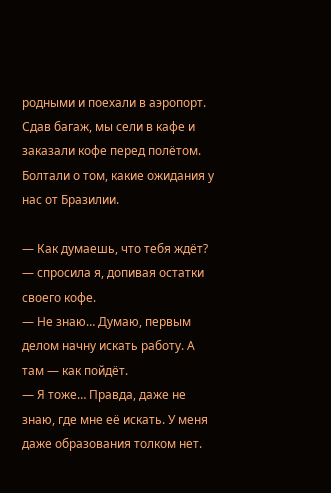родными и поехали в аэропорт. Сдав багаж, мы сели в кафе и заказали кофе перед полётом. Болтали о том, какие ожидания у нас от Бразилии.

— Как думаешь, что тебя ждёт? — спросила я, допивая остатки своего кофе.
— Не знаю… Думаю, первым делом начну искать работу. А там — как пойдёт.
— Я тоже… Правда, даже не знаю, где мне её искать. У меня даже образования толком нет.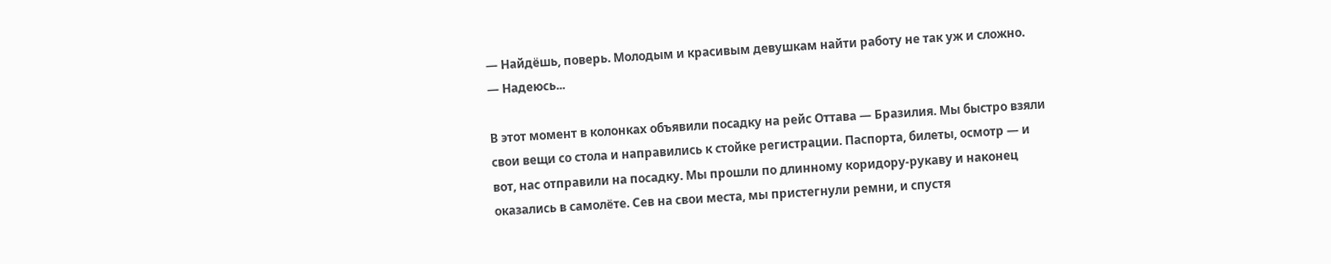— Найдёшь, поверь. Молодым и красивым девушкам найти работу не так уж и сложно.
— Надеюсь...

В этот момент в колонках объявили посадку на рейс Оттава — Бразилия. Мы быстро взяли свои вещи со стола и направились к стойке регистрации. Паспорта, билеты, осмотр — и вот, нас отправили на посадку. Мы прошли по длинному коридору-рукаву и наконец оказались в самолёте. Сев на свои места, мы пристегнули ремни, и спустя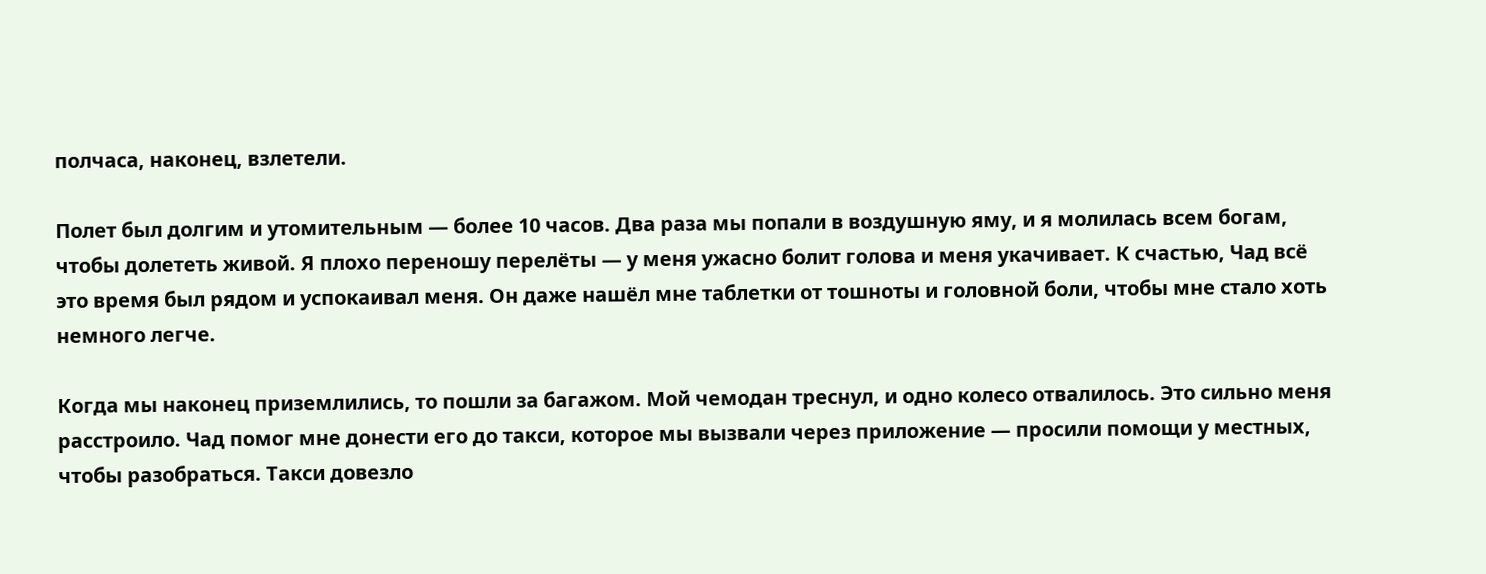полчаса, наконец, взлетели.

Полет был долгим и утомительным — более 10 часов. Два раза мы попали в воздушную яму, и я молилась всем богам, чтобы долететь живой. Я плохо переношу перелёты — у меня ужасно болит голова и меня укачивает. К счастью, Чад всё это время был рядом и успокаивал меня. Он даже нашёл мне таблетки от тошноты и головной боли, чтобы мне стало хоть немного легче.

Когда мы наконец приземлились, то пошли за багажом. Мой чемодан треснул, и одно колесо отвалилось. Это сильно меня расстроило. Чад помог мне донести его до такси, которое мы вызвали через приложение — просили помощи у местных, чтобы разобраться. Такси довезло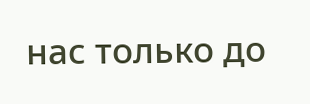нас только до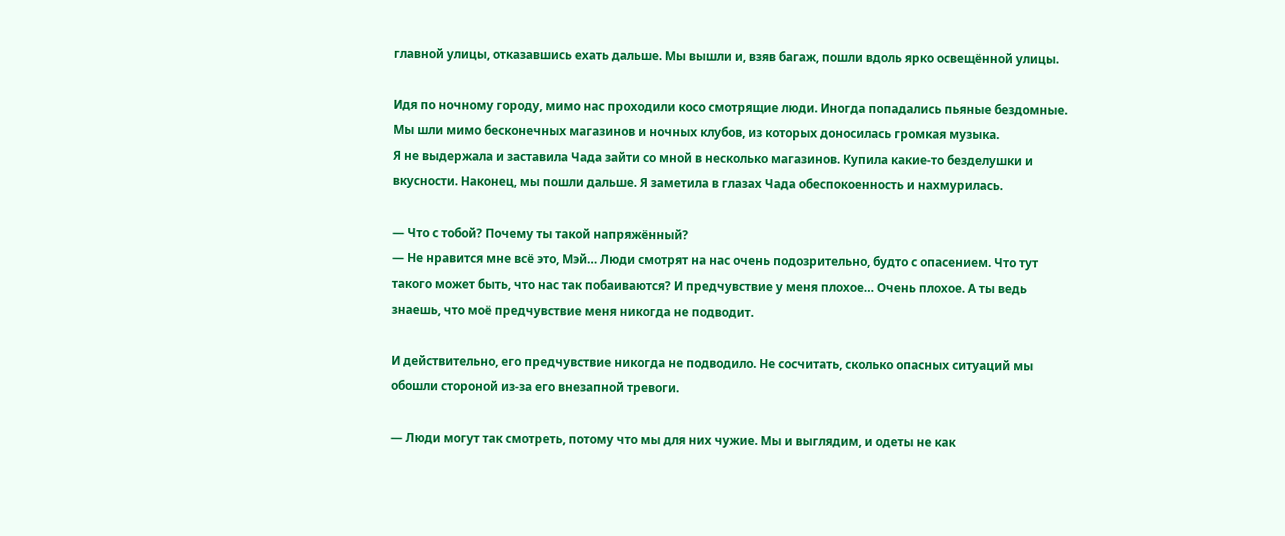главной улицы, отказавшись ехать дальше. Мы вышли и, взяв багаж, пошли вдоль ярко освещённой улицы.

Идя по ночному городу, мимо нас проходили косо смотрящие люди. Иногда попадались пьяные бездомные. Мы шли мимо бесконечных магазинов и ночных клубов, из которых доносилась громкая музыка.
Я не выдержала и заставила Чада зайти со мной в несколько магазинов. Купила какие-то безделушки и вкусности. Наконец, мы пошли дальше. Я заметила в глазах Чада обеспокоенность и нахмурилась.

— Что с тобой? Почему ты такой напряжённый?
— Не нравится мне всё это, Мэй… Люди смотрят на нас очень подозрительно, будто с опасением. Что тут такого может быть, что нас так побаиваются? И предчувствие у меня плохое… Очень плохое. А ты ведь знаешь, что моё предчувствие меня никогда не подводит.

И действительно, его предчувствие никогда не подводило. Не сосчитать, сколько опасных ситуаций мы обошли стороной из-за его внезапной тревоги.

— Люди могут так смотреть, потому что мы для них чужие. Мы и выглядим, и одеты не как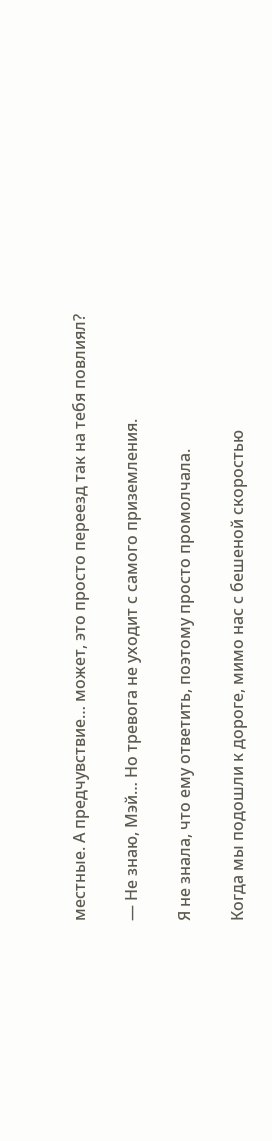местные. А предчувствие… может, это просто переезд так на тебя повлиял?

— Не знаю, Мэй… Но тревога не уходит с самого приземления.

Я не знала, что ему ответить, поэтому просто промолчала.

Когда мы подошли к дороге, мимо нас с бешеной скоростью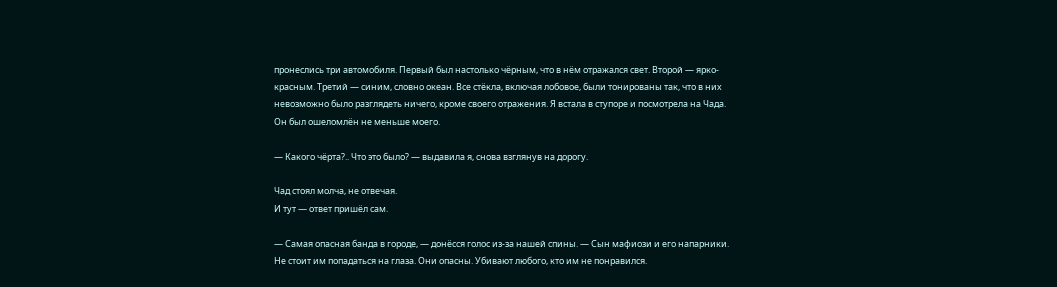пронеслись три автомобиля. Первый был настолько чёрным, что в нём отражался свет. Второй — ярко-красным. Третий — синим, словно океан. Все стёкла, включая лобовое, были тонированы так, что в них невозможно было разглядеть ничего, кроме своего отражения. Я встала в ступоре и посмотрела на Чада. Он был ошеломлён не меньше моего.

— Какого чёрта?.. Что это было? — выдавила я, снова взглянув на дорогу.

Чад стоял молча, не отвечая.
И тут — ответ пришёл сам.

— Самая опасная банда в городе, — донёсся голос из-за нашей спины. — Сын мафиози и его напарники. Не стоит им попадаться на глаза. Они опасны. Убивают любого, кто им не понравился.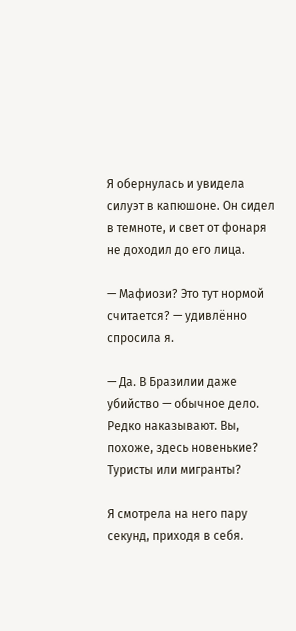Я обернулась и увидела силуэт в капюшоне. Он сидел в темноте, и свет от фонаря не доходил до его лица.

— Мафиози? Это тут нормой считается? — удивлённо спросила я.

— Да. В Бразилии даже убийство — обычное дело. Редко наказывают. Вы, похоже, здесь новенькие? Туристы или мигранты?

Я смотрела на него пару секунд, приходя в себя.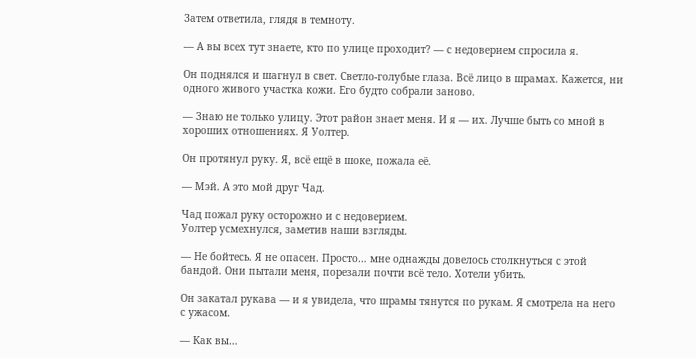Затем ответила, глядя в темноту.

— А вы всех тут знаете, кто по улице проходит? — с недоверием спросила я.

Он поднялся и шагнул в свет. Светло-голубые глаза. Всё лицо в шрамах. Кажется, ни одного живого участка кожи. Его будто собрали заново.

— Знаю не только улицу. Этот район знает меня. И я — их. Лучше быть со мной в хороших отношениях. Я Уолтер.

Он протянул руку. Я, всё ещё в шоке, пожала её.

— Мэй. А это мой друг Чад.

Чад пожал руку осторожно и с недоверием.
Уолтер усмехнулся, заметив наши взгляды.

— Не бойтесь. Я не опасен. Просто… мне однажды довелось столкнуться с этой бандой. Они пытали меня, порезали почти всё тело. Хотели убить.

Он закатал рукава — и я увидела, что шрамы тянутся по рукам. Я смотрела на него с ужасом.

— Как вы…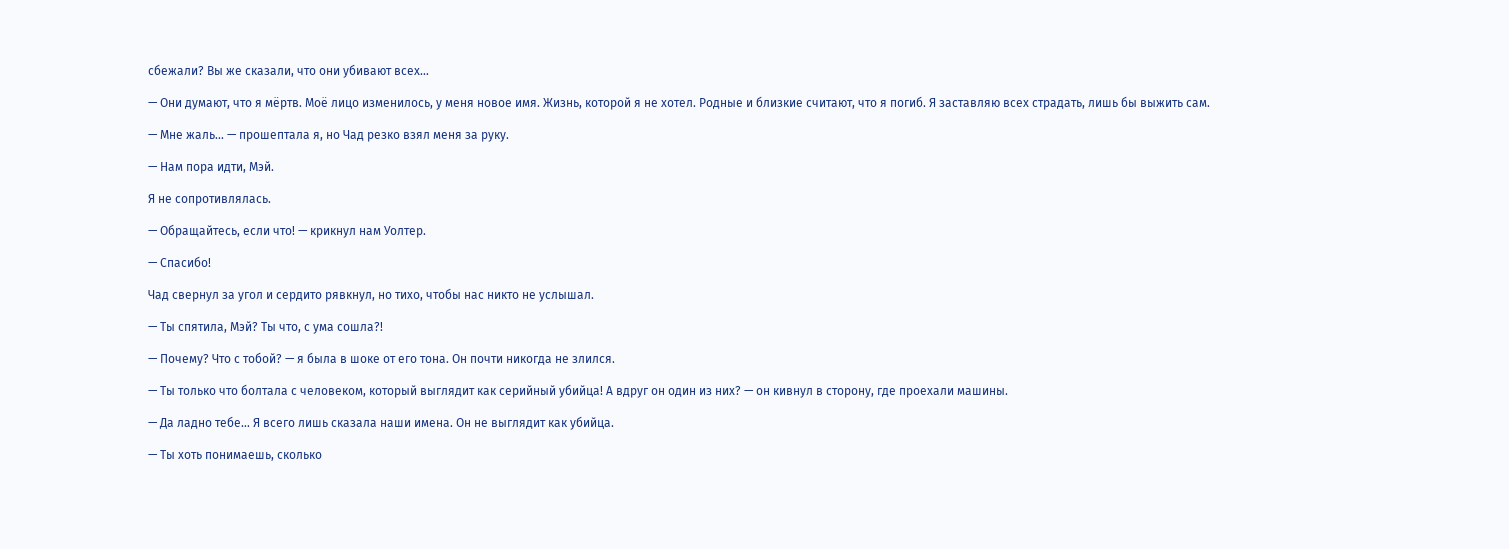сбежали? Вы же сказали, что они убивают всех…

— Они думают, что я мёртв. Моё лицо изменилось, у меня новое имя. Жизнь, которой я не хотел. Родные и близкие считают, что я погиб. Я заставляю всех страдать, лишь бы выжить сам.

— Мне жаль... — прошептала я, но Чад резко взял меня за руку.

— Нам пора идти, Мэй.

Я не сопротивлялась.

— Обращайтесь, если что! — крикнул нам Уолтер.

— Спасибо!

Чад свернул за угол и сердито рявкнул, но тихо, чтобы нас никто не услышал.

— Ты спятила, Мэй? Ты что, с ума сошла?!

— Почему? Что с тобой? — я была в шоке от его тона. Он почти никогда не злился.

— Ты только что болтала с человеком, который выглядит как серийный убийца! А вдруг он один из них? — он кивнул в сторону, где проехали машины.

— Да ладно тебе… Я всего лишь сказала наши имена. Он не выглядит как убийца.

— Ты хоть понимаешь, сколько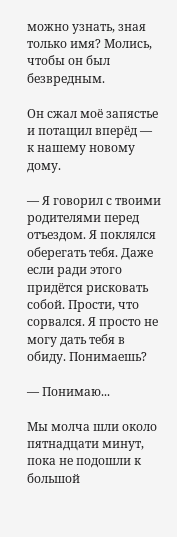можно узнать, зная только имя? Молись, чтобы он был безвредным.

Он сжал моё запястье и потащил вперёд — к нашему новому дому.

— Я говорил с твоими родителями перед отъездом. Я поклялся оберегать тебя. Даже если ради этого придётся рисковать собой. Прости, что сорвался. Я просто не могу дать тебя в обиду. Понимаешь?

— Понимаю...

Мы молча шли около пятнадцати минут, пока не подошли к большой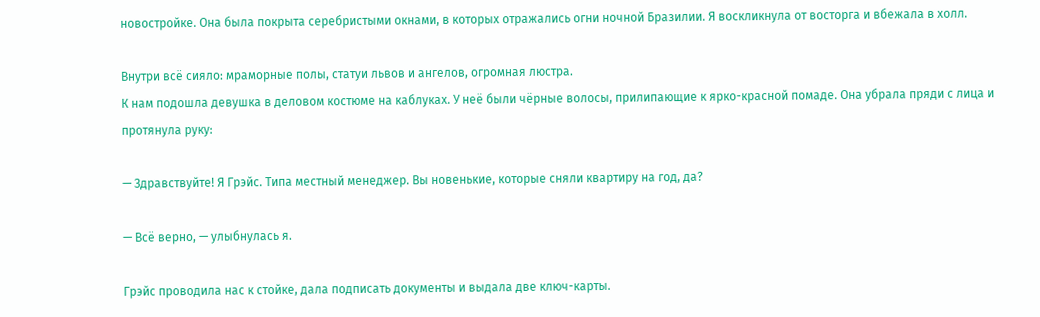новостройке. Она была покрыта серебристыми окнами, в которых отражались огни ночной Бразилии. Я воскликнула от восторга и вбежала в холл.

Внутри всё сияло: мраморные полы, статуи львов и ангелов, огромная люстра.
К нам подошла девушка в деловом костюме на каблуках. У неё были чёрные волосы, прилипающие к ярко-красной помаде. Она убрала пряди с лица и протянула руку:

— Здравствуйте! Я Грэйс. Типа местный менеджер. Вы новенькие, которые сняли квартиру на год, да?

— Всё верно, — улыбнулась я.

Грэйс проводила нас к стойке, дала подписать документы и выдала две ключ-карты.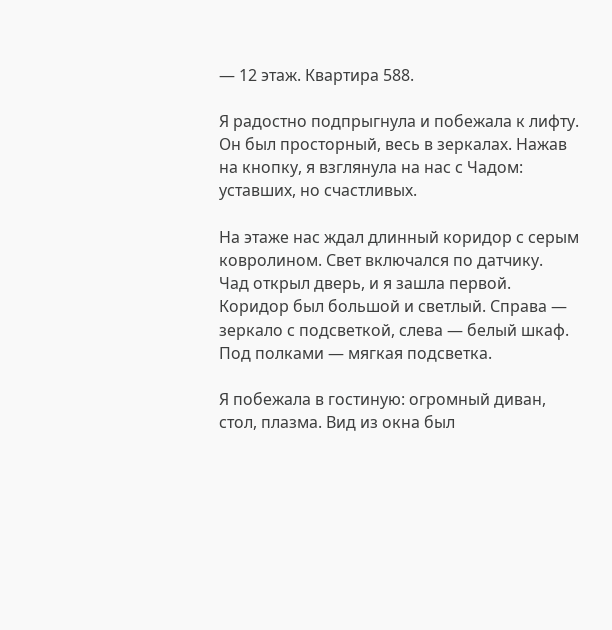— 12 этаж. Квартира 588.

Я радостно подпрыгнула и побежала к лифту. Он был просторный, весь в зеркалах. Нажав на кнопку, я взглянула на нас с Чадом: уставших, но счастливых.

На этаже нас ждал длинный коридор с серым ковролином. Свет включался по датчику.
Чад открыл дверь, и я зашла первой. Коридор был большой и светлый. Справа — зеркало с подсветкой, слева — белый шкаф. Под полками — мягкая подсветка.

Я побежала в гостиную: огромный диван, стол, плазма. Вид из окна был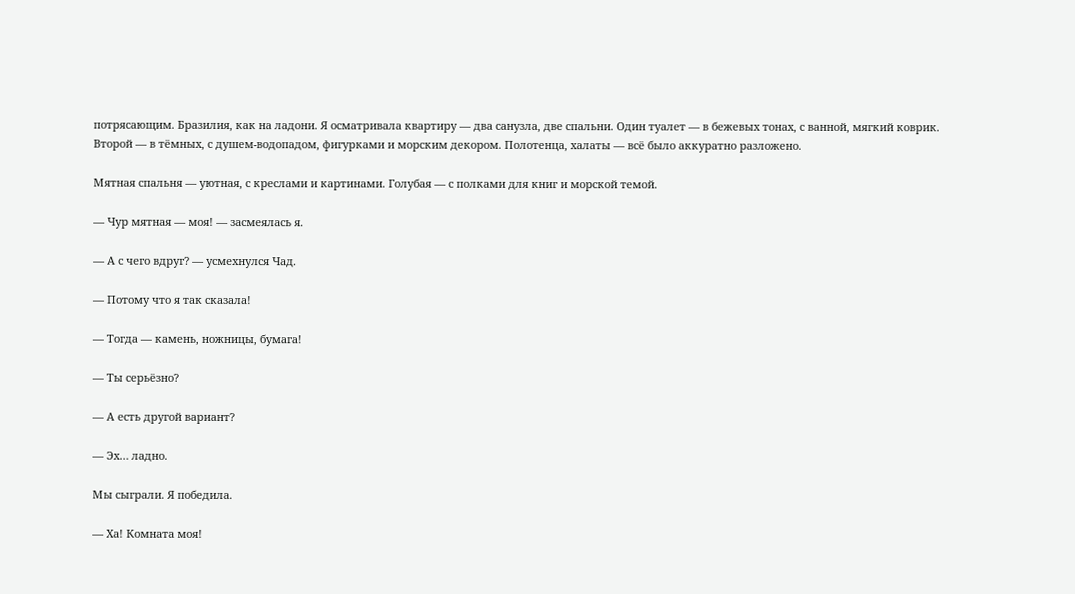потрясающим. Бразилия, как на ладони. Я осматривала квартиру — два санузла, две спальни. Один туалет — в бежевых тонах, с ванной, мягкий коврик. Второй — в тёмных, с душем-водопадом, фигурками и морским декором. Полотенца, халаты — всё было аккуратно разложено.

Мятная спальня — уютная, с креслами и картинами. Голубая — с полками для книг и морской темой.

— Чур мятная — моя! — засмеялась я.

— А с чего вдруг? — усмехнулся Чад.

— Потому что я так сказала!

— Тогда — камень, ножницы, бумага!

— Ты серьёзно?

— А есть другой вариант?

— Эх… ладно.

Мы сыграли. Я победила.

— Ха! Комната моя!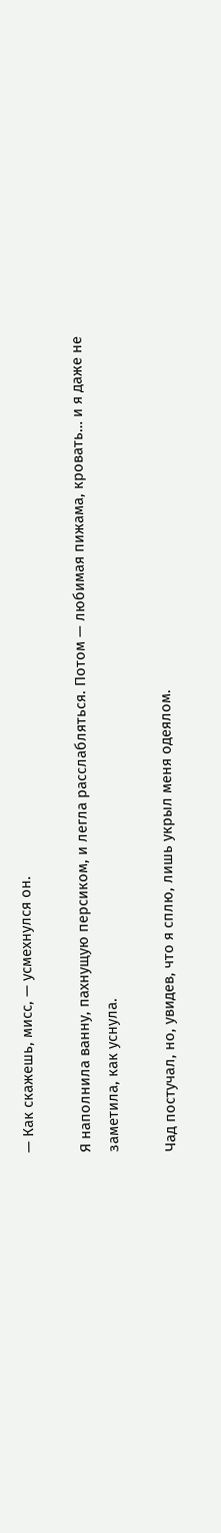— Как скажешь, мисс, — усмехнулся он.

Я наполнила ванну, пахнущую персиком, и легла расслабляться. Потом — любимая пижама, кровать… и я даже не заметила, как уснула.

Чад постучал, но, увидев, что я сплю, лишь укрыл меня одеялом.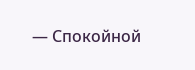— Спокойной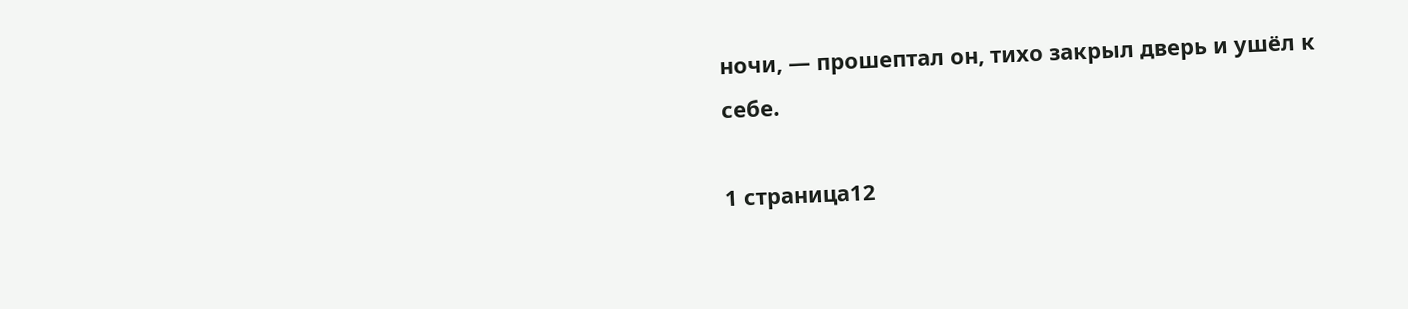ночи, — прошептал он, тихо закрыл дверь и ушёл к себе.

1 страница12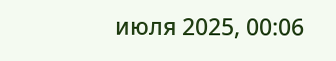июля 2025, 00:06